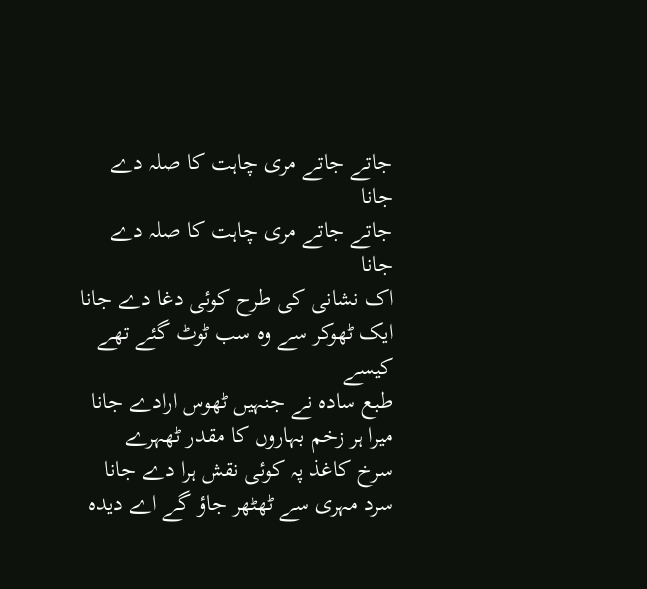جاتے جاتے مری چاہت کا صلہ دے جانا
جاتے جاتے مری چاہت کا صلہ دے جانا
اک نشانی کی طرح کوئی دغا دے جانا
ایک ٹھوکر سے وہ سب ٹوٹ گئے تھے کیسے
طبع سادہ نے جنہیں ٹھوس ارادے جانا
میرا ہر زخم بہاروں کا مقدر ٹھہرے
سرخ کاغذ پہ کوئی نقش ہرا دے جانا
سرد مہری سے ٹھٹھر جاؤ گے اے دیدہ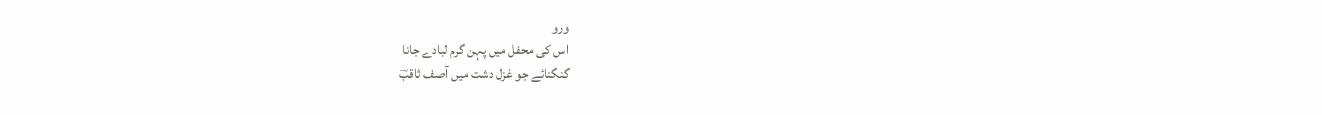ورو
اس کی محفل میں پہن گرم لبادے جانا
گنگنائے جو غزل دشت میں آصف ثاقبؔ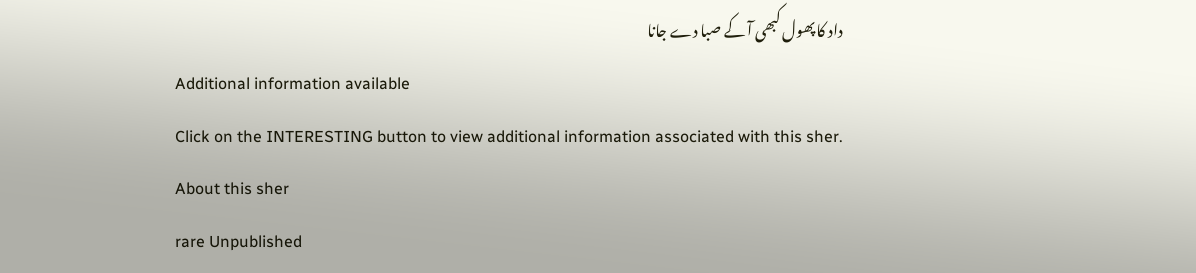داد کا پھول کبھی آ کے صبا دے جانا
Additional information available
Click on the INTERESTING button to view additional information associated with this sher.
About this sher
rare Unpublished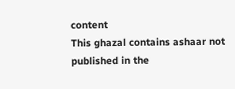content
This ghazal contains ashaar not published in the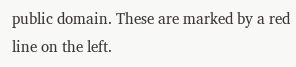public domain. These are marked by a red line on the left.